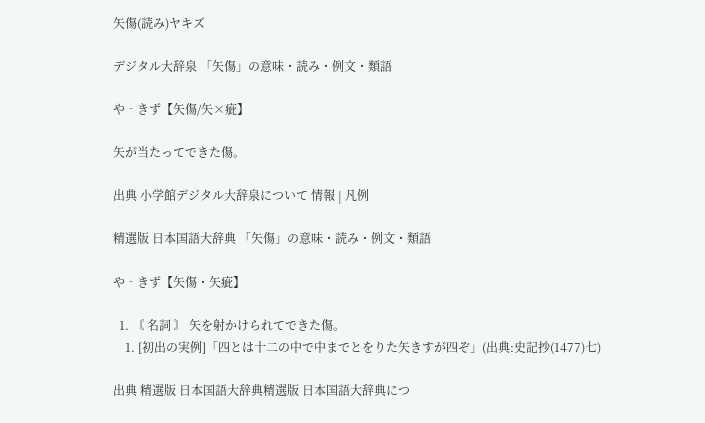矢傷(読み)ヤキズ

デジタル大辞泉 「矢傷」の意味・読み・例文・類語

や‐きず【矢傷/矢×疵】

矢が当たってできた傷。

出典 小学館デジタル大辞泉について 情報 | 凡例

精選版 日本国語大辞典 「矢傷」の意味・読み・例文・類語

や‐きず【矢傷・矢疵】

  1. 〘 名詞 〙 矢を射かけられてできた傷。
    1. [初出の実例]「四とは十二の中で中までとをりた矢きすが四ぞ」(出典:史記抄(1477)七)

出典 精選版 日本国語大辞典精選版 日本国語大辞典につ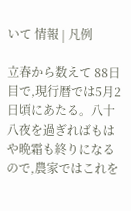いて 情報 | 凡例

立春から数えて 88日目で,現行暦では5月2日頃にあたる。八十八夜を過ぎればもはや晩霜も終りになるので,農家ではこれを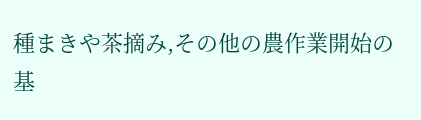種まきや茶摘み,その他の農作業開始の基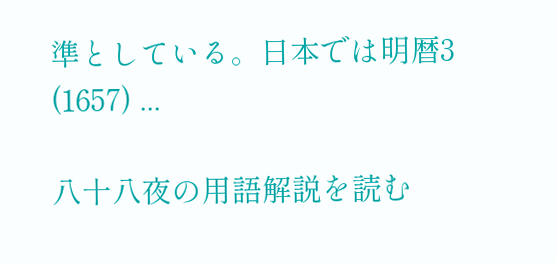準としている。日本では明暦3 (1657) ...

八十八夜の用語解説を読む